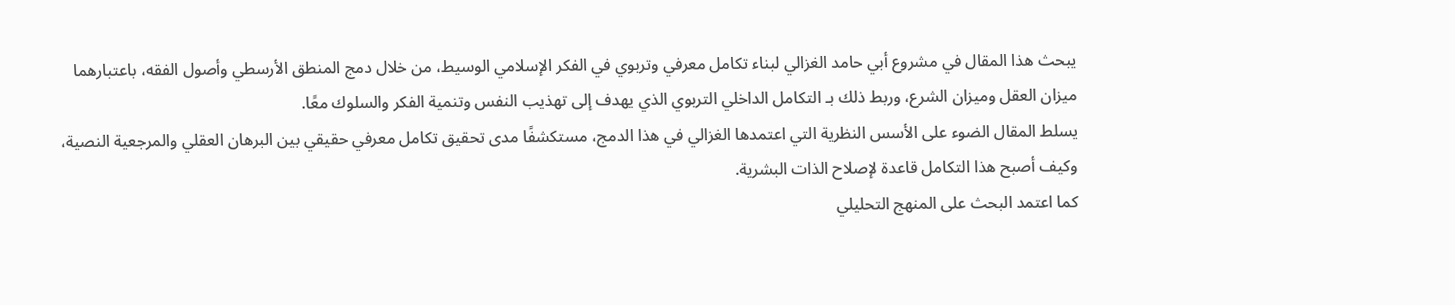يبحث هذا المقال في مشروع أبي حامد الغزالي لبناء تكامل معرفي وتربوي في الفكر الإسلامي الوسيط، من خلال دمج المنطق الأرسطي وأصول الفقه، باعتبارهما ميزان العقل وميزان الشرع، وربط ذلك بـ التكامل الداخلي التربوي الذي يهدف إلى تهذيب النفس وتنمية الفكر والسلوك معًا.
يسلط المقال الضوء على الأسس النظرية التي اعتمدها الغزالي في هذا الدمج، مستكشفًا مدى تحقيق تكامل معرفي حقيقي بين البرهان العقلي والمرجعية النصية، وكيف أصبح هذا التكامل قاعدة لإصلاح الذات البشرية.
كما اعتمد البحث على المنهج التحليلي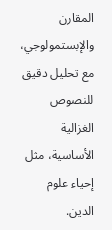المقارن والإبستمولوجي، مع تحليل دقيق للنصوص الغزالية الأساسية، مثل إحياء علوم الدين.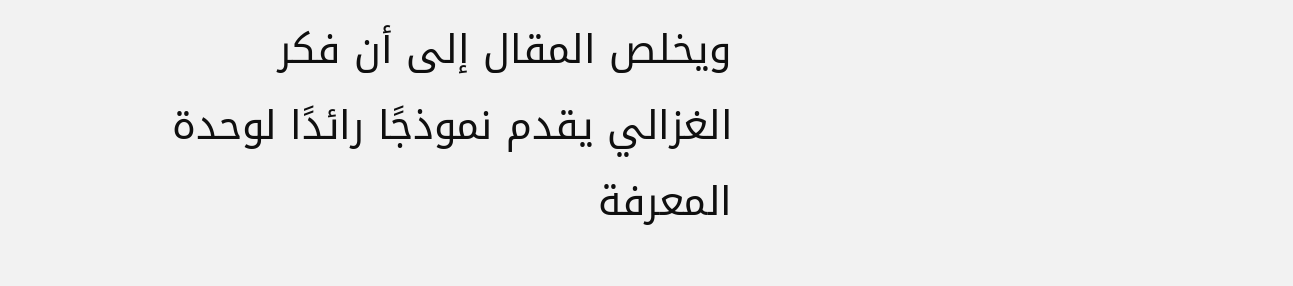ويخلص المقال إلى أن فكر الغزالي يقدم نموذجًا رائدًا لوحدة المعرفة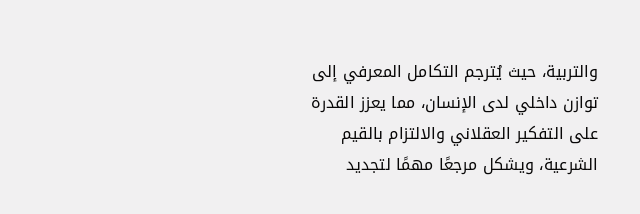والتربية، حيث يُترجم التكامل المعرفي إلى توازن داخلي لدى الإنسان، مما يعزز القدرة على التفكير العقلاني والالتزام بالقيم الشرعية، ويشكل مرجعًا مهمًا لتجديد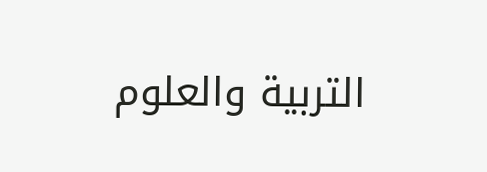التربية والعلوم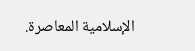الإسلامية المعاصرة.